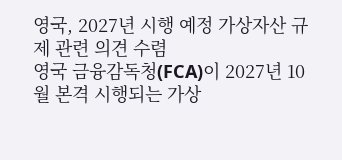영국, 2027년 시행 예정 가상자산 규제 관련 의견 수렴
영국 금융감독청(FCA)이 2027년 10월 본격 시행되는 가상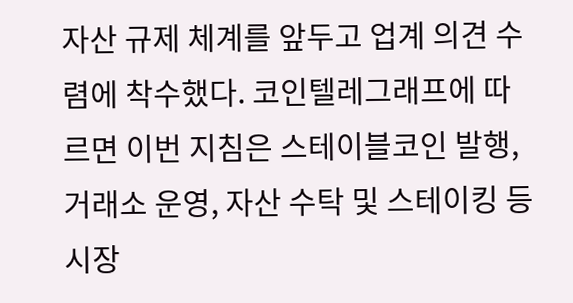자산 규제 체계를 앞두고 업계 의견 수렴에 착수했다. 코인텔레그래프에 따르면 이번 지침은 스테이블코인 발행, 거래소 운영, 자산 수탁 및 스테이킹 등 시장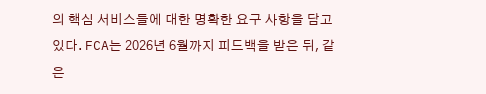의 핵심 서비스들에 대한 명확한 요구 사항을 담고 있다. FCA는 2026년 6월까지 피드백을 받은 뒤, 같은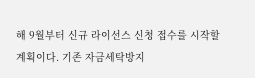해 9월부터 신규 라이선스 신청 접수를 시작할 계획이다. 기존 자금세탁방지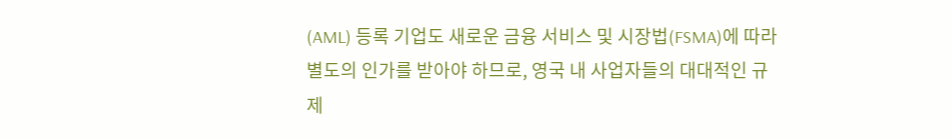(AML) 등록 기업도 새로운 금융 서비스 및 시장법(FSMA)에 따라 별도의 인가를 받아야 하므로, 영국 내 사업자들의 대대적인 규제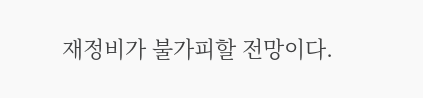재정비가 불가피할 전망이다.